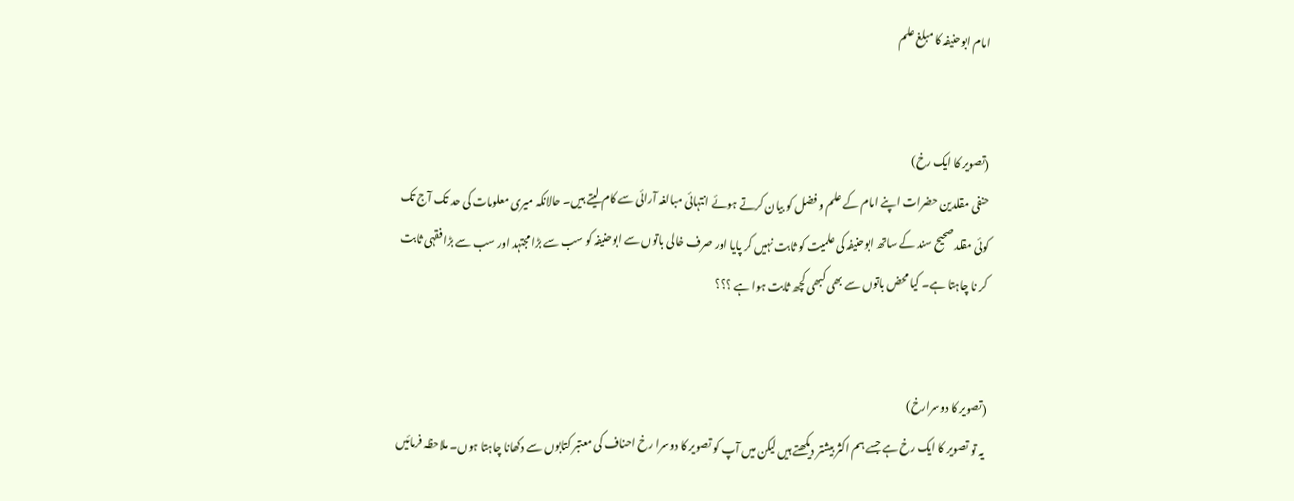امام ابوحنیفہ کا مبلغ علم


(تصویر کا ایک رخ)
حنفی مقلدین حضرات اپنے امام کے علم و فضل کو بیان کرتے ہوئے انتہائی مبالغہ آرائی سے کام لیتے ہیں۔ حالانکہ میری معلومات کی حد تک آج تک کوئی مقلد صحیح سند کے ساتھ ابوحنیفہ کی علمیت کو ثابت نہیں کر پایا اور صرف خالی باتوں سے ابوحنیفہ کو سب سے بڑا مجتہد اور سب سے بڑا فقہی ثابت کر نا چاہتا ہے۔ کیا محض باتوں سے بھی کبھی کچھ ثابت ہوا ہے ؟؟؟


(تصویر کا دوسرارخ)
 یہ تو تصویر کا ایک رخ ہے جسے ہم اکثر بیشتر دیکھتے ہیں لیکن میں آپ کو تصویر کا دوسرا رخ احناف کی معتبر کتابوں سے دکھانا چاہتا ہوں۔ ملاحظہ فرمائیں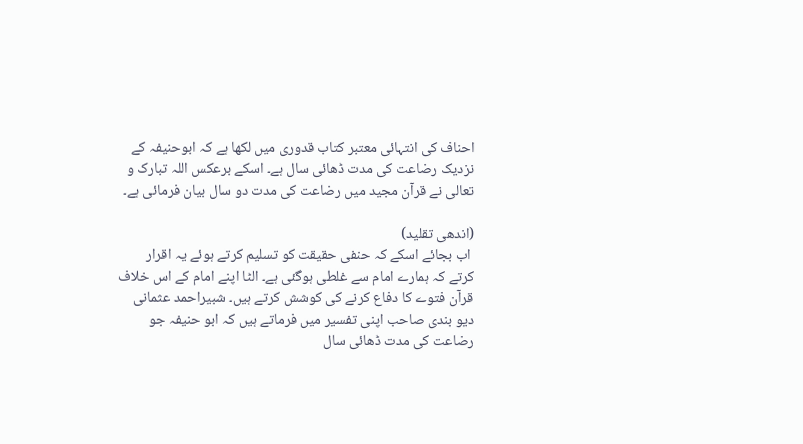احناف کی انتہائی معتبر کتاب قدوری میں لکھا ہے کہ ابوحنیفہ کے نزدیک رضاعت کی مدت ڈھائی سال ہے۔ اسکے برعکس اللہ تبارک و تعالی نے قرآن مجید میں رضاعت کی مدت دو سال بیان فرمائی ہے۔

(اندھی تقلید)
 اب بجائے اسکے کہ حنفی حقیقت کو تسلیم کرتے ہوئے یہ اقرار کرتے کہ ہمارے امام سے غلطی ہوگئی ہے۔ الٹا اپنے امام کے اس خلاف قرآن فتوے کا دفاع کرنے کی کوشش کرتے ہیں۔ شبیراحمد عثمانی دیو بندی صاحب اپنی تفسیر میں فرماتے ہیں کہ ابو حنیفہ جو رضاعت کی مدت ڈھائی سال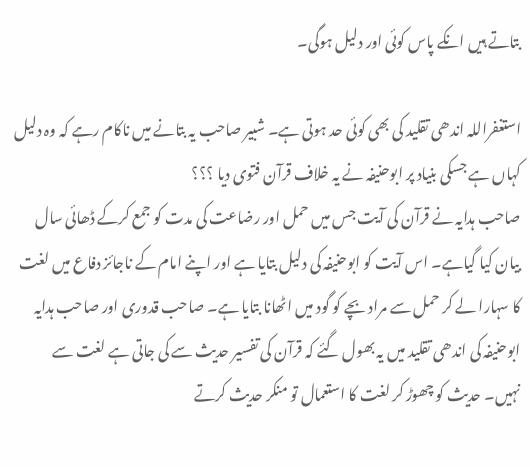بتاتے ہیں انکے پاس کوئی اور دلیل ہوگی۔

استغفراللہ اندھی تقلید کی بھی کوئی حد ہوتی ہے۔ شبیر صاحب یہ بتانے میں ناکام رہے کہ وہ دلیل کہاں ہے جسکی بنیاد پر ابوحنیفہ نے یہ خلاف قرآن فتوی دیا ؟؟؟
صاحب ہدایہ نے قرآن کی آیت جس میں حمل اور رضاعت کی مدت کو جمع کرکے ڈھائی سال بیان کیا گیاہے۔ اس آیت کو ابوحنیفہ کی دلیل بتایا ہے اور اپنے امام کے ناجائز دفاع میں لغت کا سہارا لے کر حمل سے مراد بچے کو گود میں اٹھانا بتایا ہے۔ صاحب قدوری اور صاحب ہدایہ ابوحنیفہ کی اندھی تقلید میں یہ بھول گئے کہ قرآن کی تفسیر حدیث سے کی جاتی ہے لغت سے نہیں۔ حدیث کو چھوڑ کر لغت کا استعمال تو منکر حدیث کرتے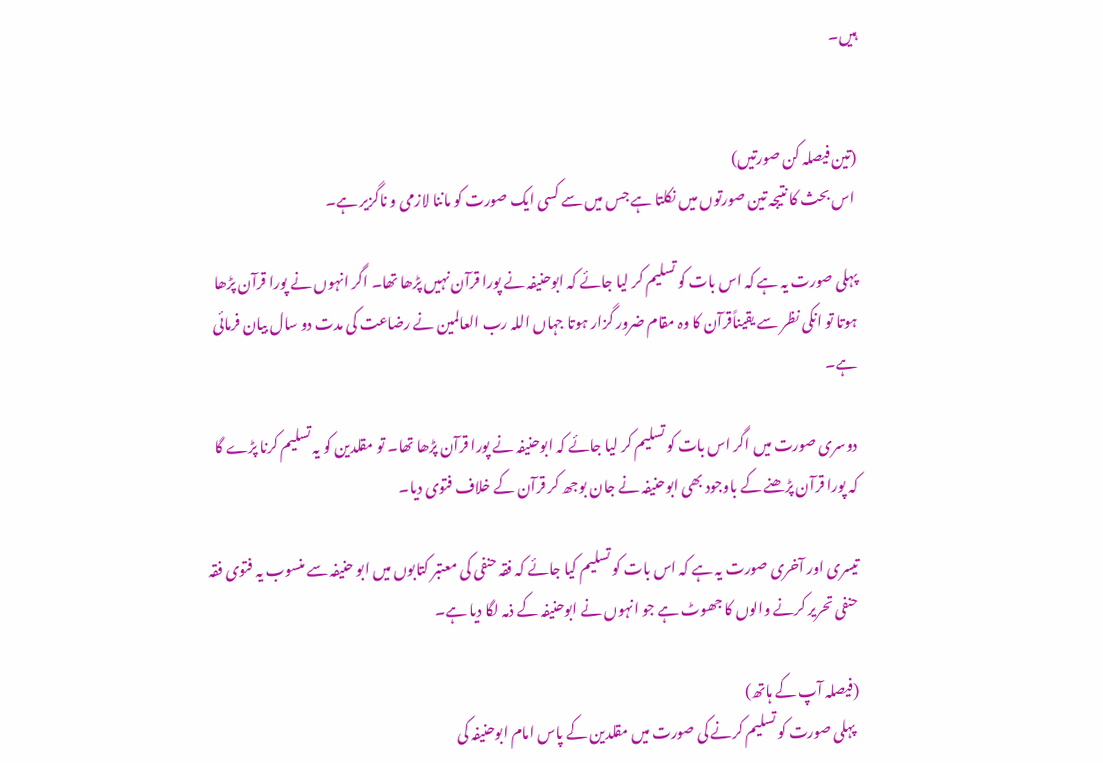ہیں۔


(تین فیصلہ کن صورتیں)
 اس بحث کا نتیجہ تین صورتوں میں نکلتا ہے جس میں سے کسی ایک صورت کو ماننا لازمی و ناگزیر ہے۔

پہلی صورت یہ ہے کہ اس بات کو تسلیم کر لیا جائے کہ ابوحنیفہ نے پورا قرآن نہیں پڑھا تھا۔ اگر انہوں نے پورا قرآن پڑھا ہوتا تو انکی نظر سے یقیناًقرآن کا وہ مقام ضرور گزار ہوتا جہاں اللہ رب العالمین نے رضاعت کی مدت دو سال بیان فرمائی ہے۔

دوسری صورت میں اگر اس بات کو تسلیم کر لیا جائے کہ ابوحنیفہ نے پورا قرآن پڑھا تھا۔ تو مقلدین کو یہ تسلیم کرنا پڑے گا کہ پورا قرآن پڑھنے کے باوجود بھی ابوحنیفہ نے جان بوجھ کر قرآن کے خلاف فتوی دیا۔

تیسری اور آخری صورت یہ ہے کہ اس بات کو تسلیم کیا جائے کہ فقہ حنفی کی معتبر کتابوں میں ابو حنیفہ سے منسوب یہ فتوی فقہ حنفی تحریر کرنے والوں کا جھوٹ ہے جو انہوں نے ابوحنیفہ کے ذمہ لگا دیا ہے۔

(فیصلہ آپ کے ہاتھ)
 پہلی صورت کو تسلیم کرنے کی صورت میں مقلدین کے پاس امام ابوحنیفہ کی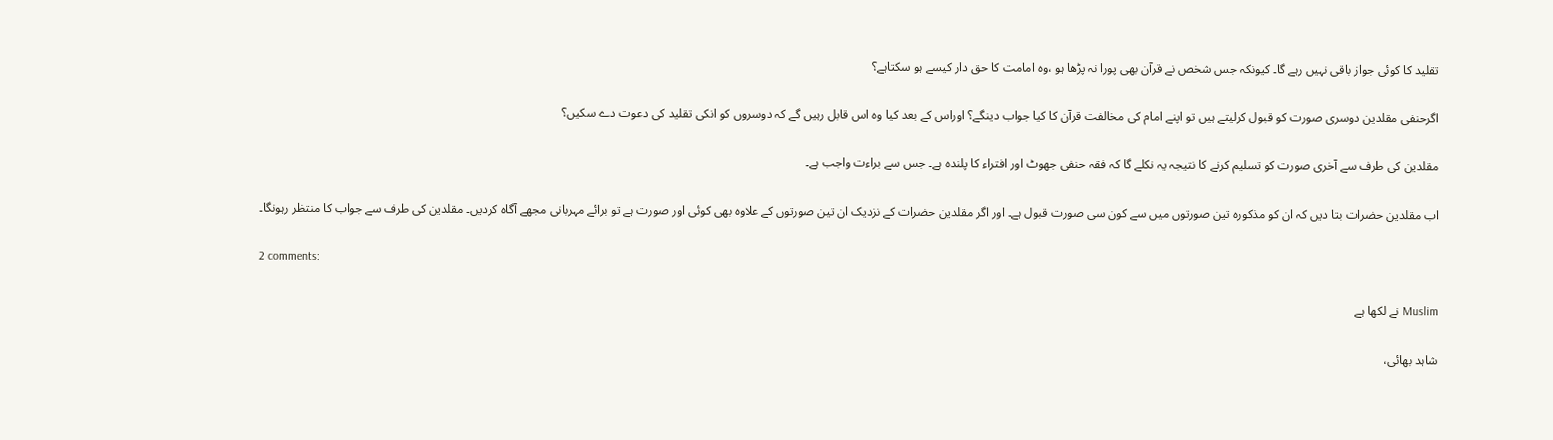تقلید کا کوئی جواز باقی نہیں رہے گا۔ کیونکہ جس شخص نے قرآن بھی پورا نہ پڑھا ہو ،وہ امامت کا حق دار کیسے ہو سکتاہے؟

اگرحنفی مقلدین دوسری صورت کو قبول کرلیتے ہیں تو اپنے امام کی مخالفت قرآن کا کیا جواب دینگے؟ اوراس کے بعد کیا وہ اس قابل رہیں گے کہ دوسروں کو انکی تقلید کی دعوت دے سکیں؟

مقلدین کی طرف سے آخری صورت کو تسلیم کرنے کا نتیجہ یہ نکلے گا کہ فقہ حنفی جھوٹ اور افتراء کا پلندہ ہے۔ جس سے براءت واجب ہے۔

اب مقلدین حضرات بتا دیں کہ ان کو مذکورہ تین صورتوں میں سے کون سی صورت قبول ہے۔ اور اگر مقلدین حضرات کے نزدیک ان تین صورتوں کے علاوہ بھی کوئی اور صورت ہے تو برائے مہربانی مجھے آگاہ کردیں۔ مقلدین کی طرف سے جواب کا منتظر رہونگا۔

2 comments:

Muslim نے لکھا ہے

شاہد بھائی،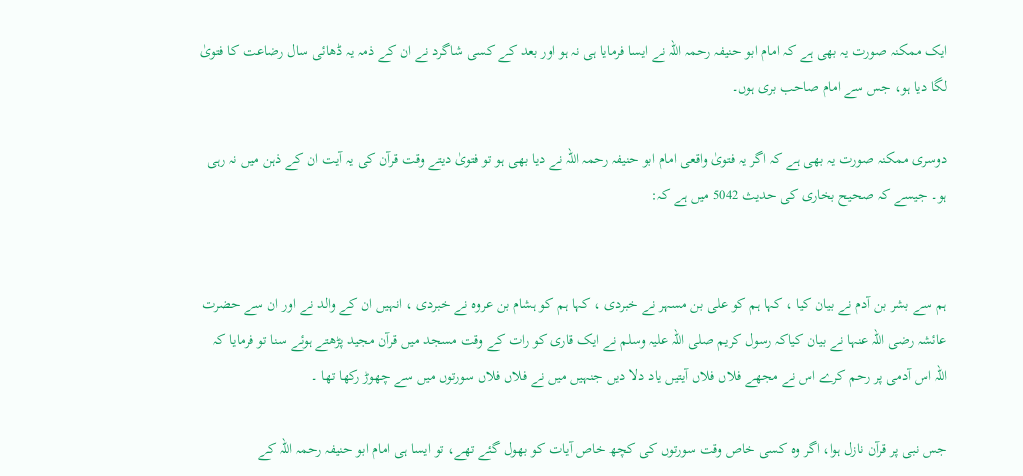ایک ممکنہ صورت یہ بھی ہے کہ امام ابو حنیفہ رحمہ اللہ نے ایسا فرمایا ہی نہ ہو اور بعد کے کسی شاگرد نے ان کے ذمہ یہ ڈھائی سال رضاعت کا فتویٰ لگا دیا ہو، جس سے امام صاحب بری ہوں۔

دوسری ممکنہ صورت یہ بھی ہے کہ اگر یہ فتویٰ واقعی امام ابو حنیفہ رحمہ اللہ نے دیا بھی ہو تو فتویٰ دیتے وقت قرآن کی یہ آیت ان کے ذہن میں نہ رہی ہو۔ جیسے کہ صحیح بخاری کی حدیث 5042 میں ہے کہ:


ہم سے بشر بن آدم نے بیان کیا ، کہا ہم کو علی بن مسہر نے خبردی ، کہا ہم کو ہشام بن عروہ نے خبردی ، انہیں ان کے والد نے اور ان سے حضرت عائشہ رضی اللہ عنہا نے بیان کیاکہ رسول کریم صلی اللہ علیہ وسلم نے ایک قاری کو رات کے وقت مسجد میں قرآن مجید پڑھتے ہوئے سنا تو فرمایا کہ اللہ اس آدمی پر رحم کرے اس نے مجھے فلاں فلاں آیتیں یاد دلا دیں جنہیں میں نے فلاں فلاں سورتوں میں سے چھوڑ رکھا تھا ۔

جس نبی پر قرآن نازل ہوا، اگر وہ کسی خاص وقت سورتوں کی کچھ خاص آیات کو بھول گئے تھے، تو ایسا ہی امام ابو حنیفہ رحمہ اللہ کے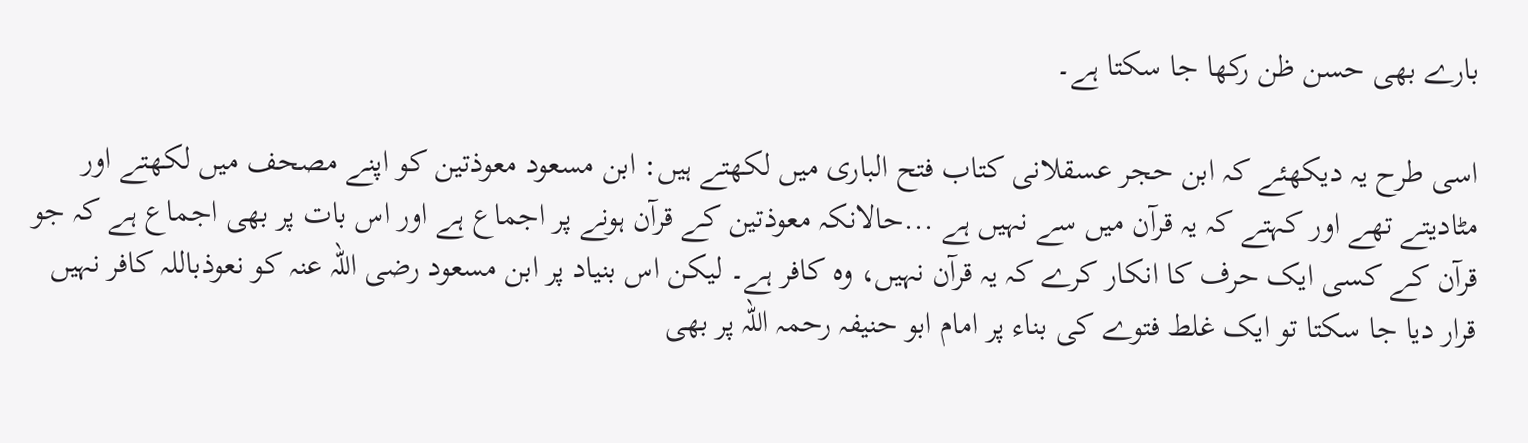بارے بھی حسن ظن رکھا جا سکتا ہے۔

اسی طرح یہ دیکھئے کہ ابن حجر عسقلانی کتاب فتح الباری میں لکھتے ہیں: ابن مسعود معوذتین کو اپنے مصحف میں لکھتے اور مٹادیتے تھے اور کہتے کہ یہ قرآن میں سے نہیں ہے ...حالانکہ معوذتین کے قرآن ہونے پر اجماع ہے اور اس بات پر بھی اجماع ہے کہ جو قرآن کے کسی ایک حرف کا انکار کرے کہ یہ قرآن نہیں، وہ کافر ہے۔ لیکن اس بنیاد پر ابن مسعود رضی اللہ عنہ کو نعوذباللہ کافر نہیں قرار دیا جا سکتا تو ایک غلط فتوے کی بناء پر امام ابو حنیفہ رحمہ اللہ پر بھی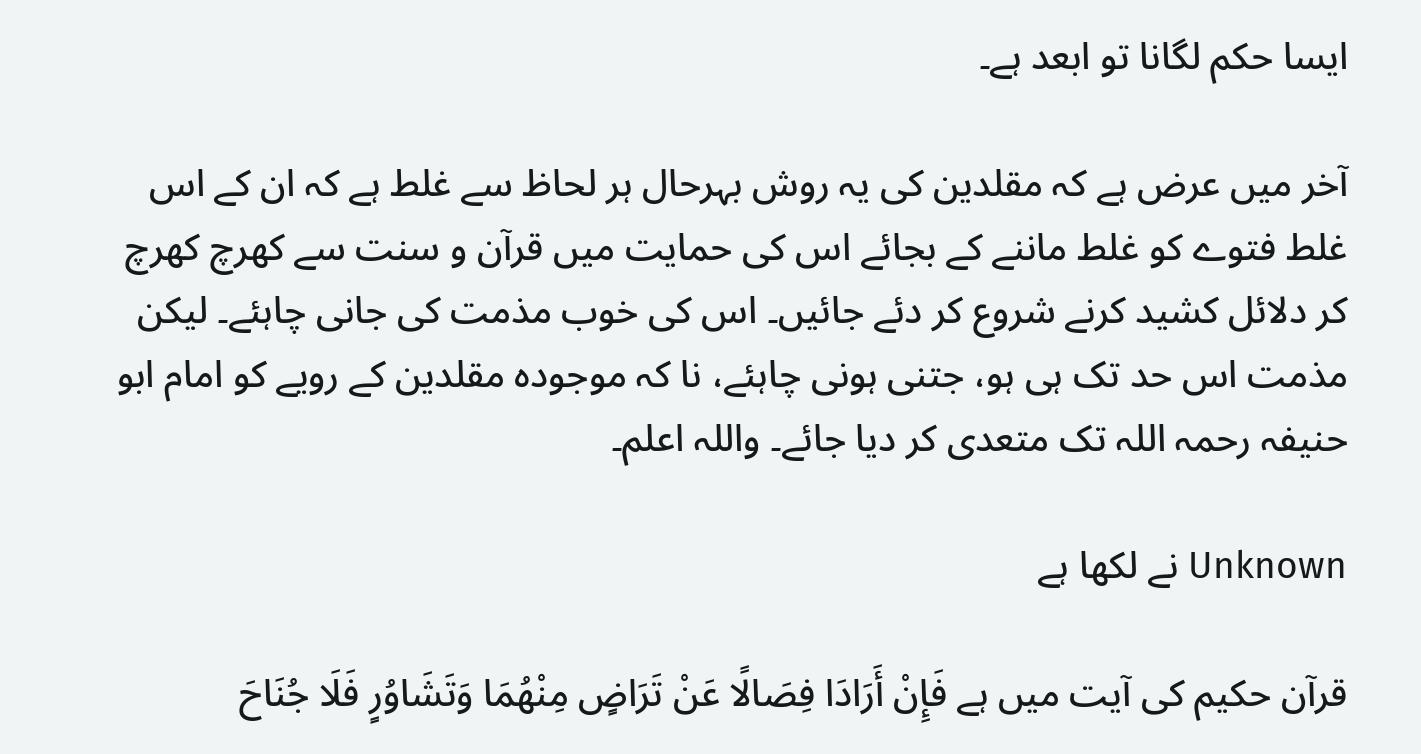ایسا حکم لگانا تو ابعد ہے۔

آخر میں عرض ہے کہ مقلدین کی یہ روش بہرحال ہر لحاظ سے غلط ہے کہ ان کے اس غلط فتوے کو غلط ماننے کے بجائے اس کی حمایت میں قرآن و سنت سے کھرچ کھرچ کر دلائل کشید کرنے شروع کر دئے جائیں۔ اس کی خوب مذمت کی جانی چاہئے۔ لیکن مذمت اس حد تک ہی ہو، جتنی ہونی چاہئے، نا کہ موجودہ مقلدین کے رویے کو امام ابو حنیفہ رحمہ اللہ تک متعدی کر دیا جائے۔ واللہ اعلم۔

Unknown نے لکھا ہے

قرآن حکیم کی آیت میں ہے فَإِنْ أَرَادَا فِصَالًا عَنْ تَرَاضٍ مِنْهُمَا وَتَشَاوُرٍ فَلَا جُنَاحَ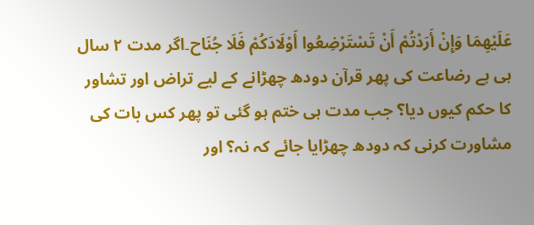عَلَيْهِمَا وَإِنْ أَرَدْتُمْ أَنْ تَسْتَرْضِعُوا أَوْلَادَكُمْ فَلَا جُنَاح۔اگر مدت ۲ سال ہی ہے رضاعت کی پھر قرآن دودھ چھڑانے کے لیے تراض اور تشاور کا حکم کیوں دیا؟ جب مدت ہی ختم ہو گئی تو پھر کس بات کی مشاورت کرنی کہ دودھ چھڑایا جائے کہ نہ؟ اور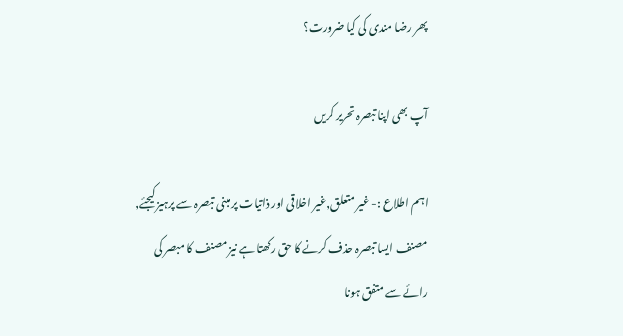پھر رضا مندی کی کیا ضرورت؟

آپ بھی اپنا تبصرہ تحریر کریں

اہم اطلاع :- غیر متعلق,غیر اخلاقی اور ذاتیات پر مبنی تبصرہ سے پرہیز کیجئے, مصنف ایسا تبصرہ حذف کرنے کا حق رکھتا ہے نیز مصنف کا مبصر کی رائے سے متفق ہونا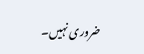ضروری نہیں۔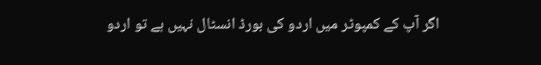اگر آپ کے کمپوٹر میں اردو کی بورڈ انسٹال نہیں ہے تو اردو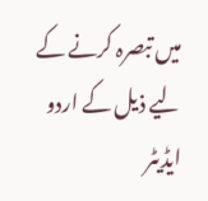میں تبصرہ کرنے کے لیے ذیل کے اردو ایڈیٹر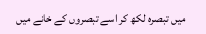میں تبصرہ لکھ کر اسے تبصروں کے خانے میں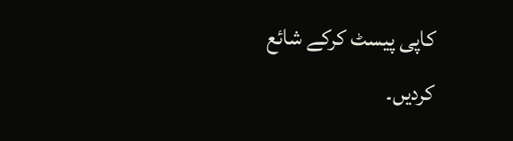کاپی پیسٹ کرکے شائع کردیں۔